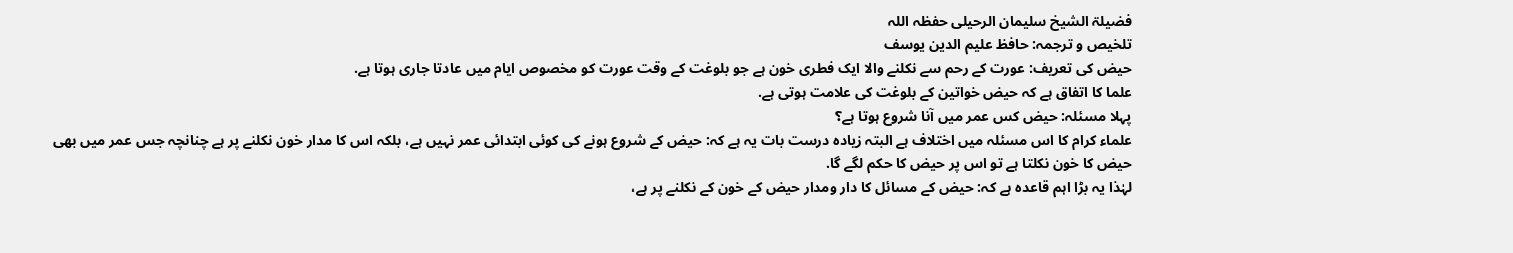فضیلۃ الشيخ سلیمان الرحیلی حفظہ اللہ
تلخیص و ترجمہ: حافظ علیم الدین یوسف
حیض کی تعریف: عورت کے رحم سے نکلنے والا ایک فطری خون ہے جو بلوغت کے وقت عورت کو مخصوص ایام میں عادتا جاری ہوتا ہے.
علما کا اتفاق ہے کہ حیض خواتین کے بلوغت کی علامت ہوتی ہے.
پہلا مسئلہ: حیض کس عمر میں آنا شروع ہوتا ہے؟
علماء کرام کا اس مسئلہ میں اختلاف ہے البتہ زیادہ درست بات یہ ہے کہ: حیض کے شروع ہونے کی کوئی ابتدائی عمر نہیں ہے، بلکہ اس کا مدار خون نکلنے پر ہے چنانچہ جس عمر میں بھی حیض کا خون نکلتا ہے تو اس پر حیض کا حکم لگے گا.
لہٰذا یہ بڑا اہم قاعدہ ہے کہ: حیض کے مسائل کا دار ومدار حیض کے خون کے نکلنے پر ہے،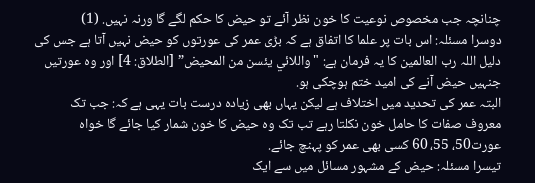چنانچہ جب مخصوص نوعیت کا خون نظر آئے تو حیض کا حکم لگے گا ورنہ نہیں. (1)
دوسرا مسئلہ: اس بات پر علما کا اتفاق ہے کہ بڑی عمر کی عورتوں کو حیض نہیں آتا ہے جس کی دلیل اللہ رب العالمین کا یہ فرمان ہے: "واللائي يئسن من المحيض” [الطلاق: 4] اور وہ عورتیں جنہیں حیض آنے کی امید ختم ہوچکی ہو.
البتہ عمر کی تحدید میں اختلاف ہے لیکن یہاں بھی زیادہ درست بات یہی ہے کہ: جب تک معروف صفات کا حامل خون نکلتا رہے تب تک وہ حیض کا خون شمار کیا جائے گا خواہ عورت50، 55، 60 کسی بھی عمر کو پہنچ جائے.
تیسرا مسئلہ: حیض کے مشہور مسائل میں سے ایک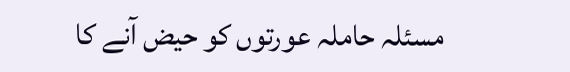مسئلہ حاملہ عورتوں کو حیض آنے کا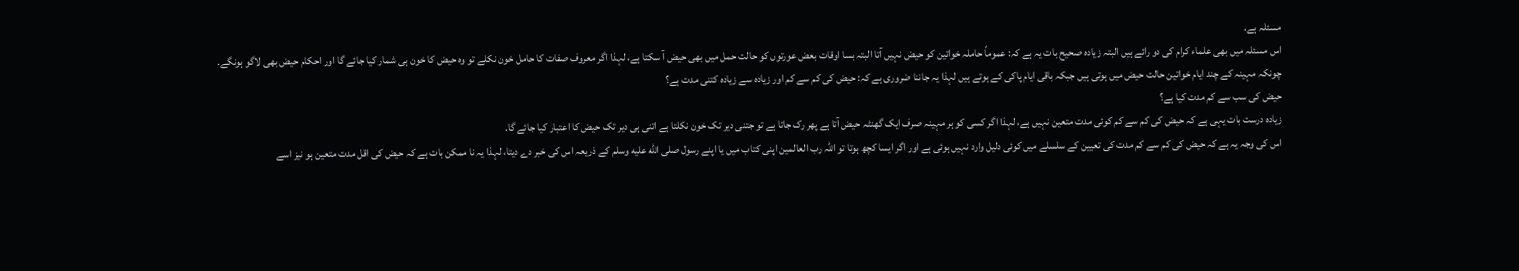مسئلہ ہے.
اس مسئلہ میں بھی علماء کرام کی دو رائے ہیں البتہ زیادہ صحیح بات یہ ہے کہ: عموماً حاملہ خواتین کو حیض نہیں آتا البتہ بسا اوقات بعض عورتوں کو حالت حمل میں بھی حیض آ سکتا ہے، لہذا اگر معروف صفات کا حامل خون نکلے تو وہ حیض کا خون ہی شمار کیا جائے گا اور احکام حیض بھی لاگو ہونگے.
چونکہ مہینہ کے چند ایام خواتین حالت حیض میں ہوتی ہیں جبکہ باقی ایام پاکی کے ہوتے ہیں لہذا یہ جاننا ضروری ہے کہ: حیض کی کم سے کم اور زیادہ سے زیادہ کتنی مدت ہے؟
حیض کی سب سے کم مدت کیا ہے؟
زیادہ درست بات یہی ہے کہ حیض کی کم سے کم کوئی مدت متعین نہیں ہے، لہذا اگر کسی کو ہر مہینہ صرف ایک گھنٹہ حیض آتا ہے پھر رک جاتا ہے تو جتنی دیر تک خون نکلتا ہے اتنی ہی دیر تک حیض کا اعتبار کیا جائے گا.
اس کی وجہ یہ ہے کہ حیض کی کم سے کم مدت کی تعیین کے سلسلے میں کوئی دلیل وارد نہیں ہوئی ہے اور اگر ایسا کچھ ہوتا تو اللہ رب العالمین اپنی کتاب میں یا اپنے رسول صلى الله عليه وسلم کے ذریعہ اس کی خبر دے دیتا، لہذا یہ نا ممکن بات ہے کہ حیض کی اقل مدت متعین ہو نیز اسے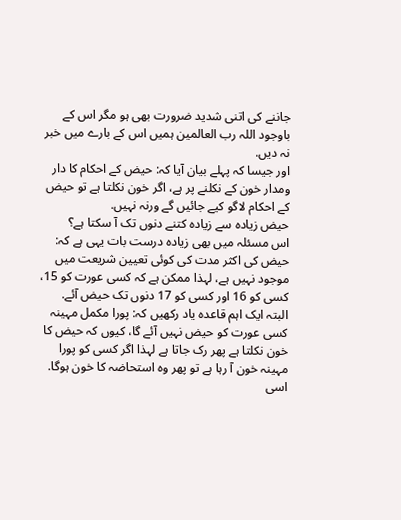جاننے کی اتنی شدید ضرورت بھی ہو مگر اس کے باوجود اللہ رب العالمین ہمیں اس کے بارے میں خبر نہ دیں.
اور جیسا کہ پہلے بیان آیا کہ: حیض کے احکام کا دار ومدار خون کے نکلنے پر ہے، اگر خون نکلتا ہے تو حیض کے احکام لاگو کیے جائیں گے ورنہ نہیں.
حیض زیادہ سے زیادہ کتنے دنوں تک آ سکتا ہے؟
اس مسئلہ میں بھی زیادہ درست بات یہی ہے کہ: حیض کی اکثر مدت کی کوئی تعیین شریعت میں موجود نہیں ہے، لہذا ممکن ہے کہ کسی عورت کو 15، کسی کو 16 اور کسی کو 17 دنوں تک حیض آئے.
البتہ ایک اہم قاعدہ یاد رکھیں کہ: پورا مکمل مہینہ کسی عورت کو حیض نہیں آئے گا، کیوں کہ حیض کا خون نکلتا ہے پھر رک جاتا ہے لہذا اگر کسی کو پورا مہینہ خون آ رہا ہے تو پھر وہ استحاضہ کا خون ہوگا.
اسی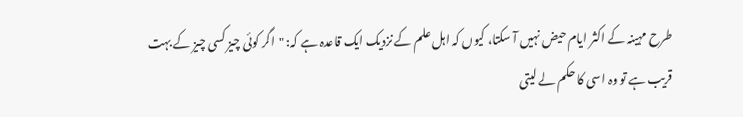طرح مہینہ کے اکثر ایام حیض نہیں آ سکتا، کیوں کہ اہل علم کے نزدیک ایک قاعدہ ہے کہ: "اگر کوئی چیز کسی چیز کے بہت قریب ہے تو وہ اسی کا حکم لے لیتی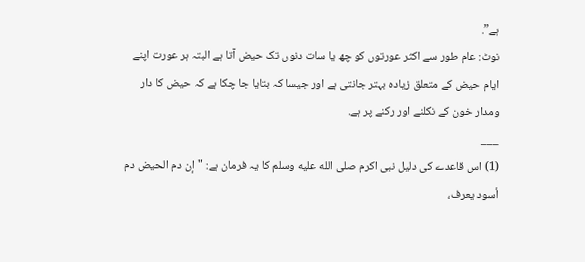ہے”.
نوٹ: عام طور سے اکثر عورتوں کو چھ یا سات دنوں تک حیض آتا ہے البتہ ہر عورت اپنے ایام حیض کے متعلق زیادہ بہتر جانتی ہے اور جیسا کہ بتایا جا چکا ہے کہ حیض کا دار ومدار خون کے نکلنے اور رکنے پر ہے.
___
(1) اس قاعدے کی دلیل نبی اکرم صلى الله عليه وسلم کا یہ فرمان ہے: "إن دم الحيض دم أسود يعرف،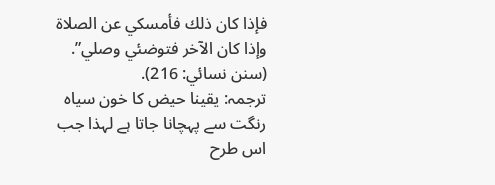فإذا كان ذلك فأمسكي عن الصلاة وإذا كان الآخر فتوضئي وصلي”. (سنن نسائي: 216).
ترجمہ: یقینا حیض کا خون سیاہ رنگت سے پہچانا جاتا ہے لہذا جب اس طرح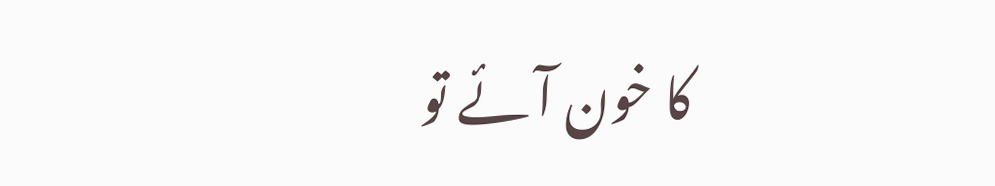کا خون آئے تو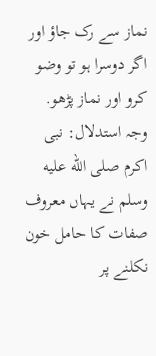نماز سے رک جاؤ اور اگر دوسرا ہو تو وضو کرو اور نماز پڑھو.
وجہ استدلال: نبی اکرم صلى الله عليه وسلم نے یہاں معروف صفات کا حامل خون نکلنے پر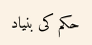حکم کی بنیاد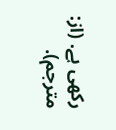رکھی ہے. (از: مترجم).